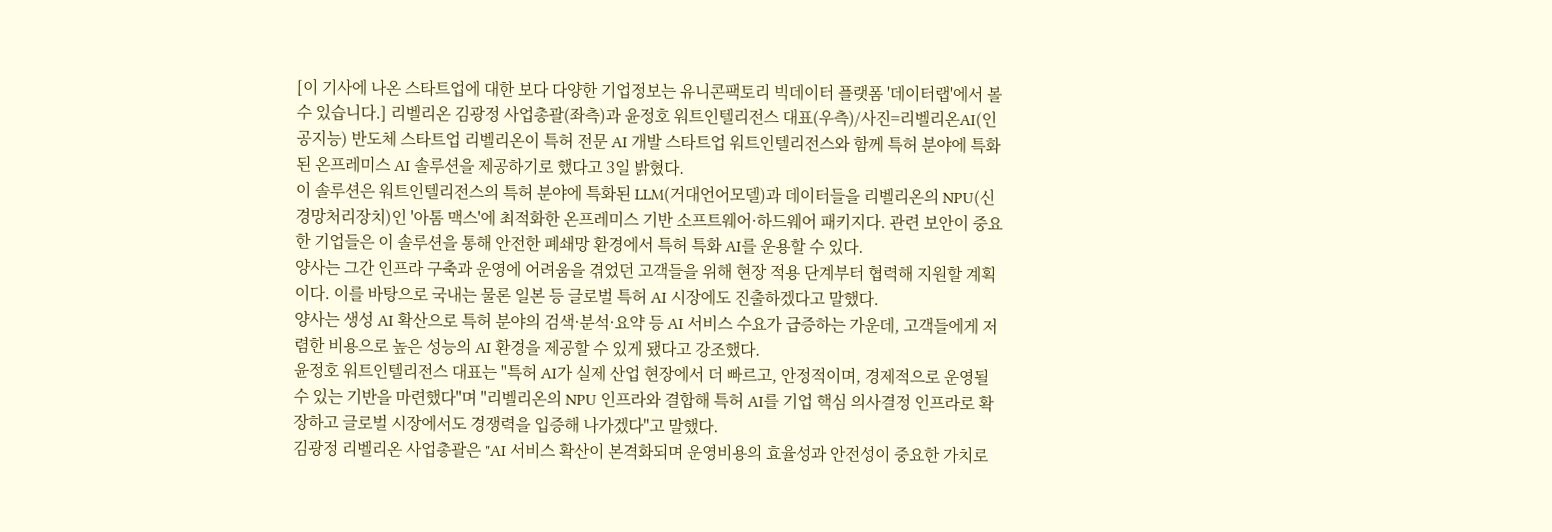[이 기사에 나온 스타트업에 대한 보다 다양한 기업정보는 유니콘팩토리 빅데이터 플랫폼 '데이터랩'에서 볼 수 있습니다.] 리벨리온 김광정 사업총괄(좌측)과 윤정호 워트인텔리전스 대표(우측)/사진=리벨리온AI(인공지능) 반도체 스타트업 리벨리온이 특허 전문 AI 개발 스타트업 워트인텔리전스와 함께 특허 분야에 특화된 온프레미스 AI 솔루션을 제공하기로 했다고 3일 밝혔다.
이 솔루션은 워트인텔리전스의 특허 분야에 특화된 LLM(거대언어모델)과 데이터들을 리벨리온의 NPU(신경망처리장치)인 '아톰 맥스'에 최적화한 온프레미스 기반 소프트웨어·하드웨어 패키지다. 관련 보안이 중요한 기업들은 이 솔루션을 통해 안전한 폐쇄망 환경에서 특허 특화 AI를 운용할 수 있다.
양사는 그간 인프라 구축과 운영에 어려움을 겪었던 고객들을 위해 현장 적용 단계부터 협력해 지원할 계획이다. 이를 바탕으로 국내는 물론 일본 등 글로벌 특허 AI 시장에도 진출하겠다고 말했다.
양사는 생성 AI 확산으로 특허 분야의 검색·분석·요약 등 AI 서비스 수요가 급증하는 가운데, 고객들에게 저렴한 비용으로 높은 성능의 AI 환경을 제공할 수 있게 됐다고 강조했다.
윤정호 워트인텔리전스 대표는 "특허 AI가 실제 산업 현장에서 더 빠르고, 안정적이며, 경제적으로 운영될 수 있는 기반을 마련했다"며 "리벨리온의 NPU 인프라와 결합해 특허 AI를 기업 핵심 의사결정 인프라로 확장하고 글로벌 시장에서도 경쟁력을 입증해 나가겠다"고 말했다.
김광정 리벨리온 사업총괄은 "AI 서비스 확산이 본격화되며 운영비용의 효율성과 안전성이 중요한 가치로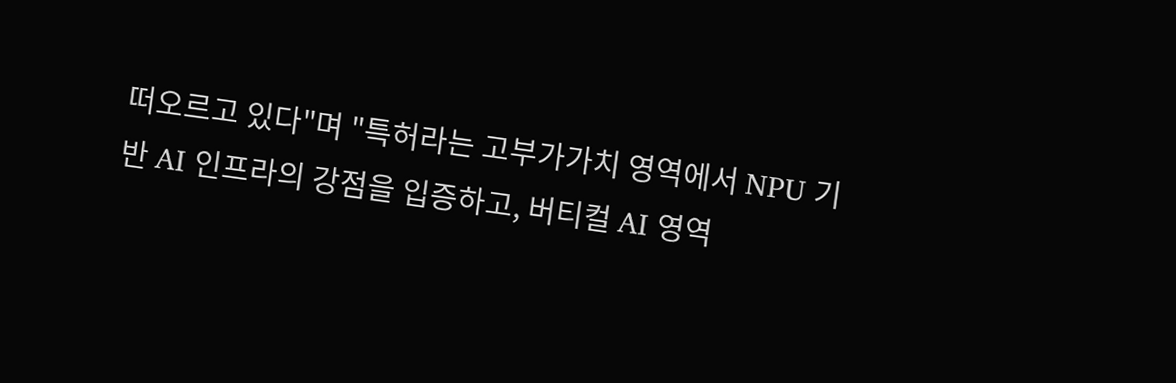떠오르고 있다"며 "특허라는 고부가가치 영역에서 NPU 기반 AI 인프라의 강점을 입증하고, 버티컬 AI 영역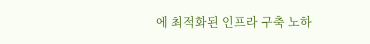에 최적화된 인프라 구축 노하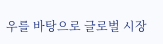우를 바탕으로 글로벌 시장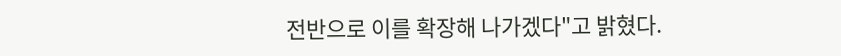전반으로 이를 확장해 나가겠다"고 밝혔다.